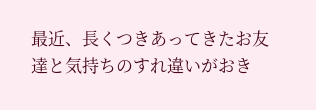最近、長くつきあってきたお友達と気持ちのすれ違いがおき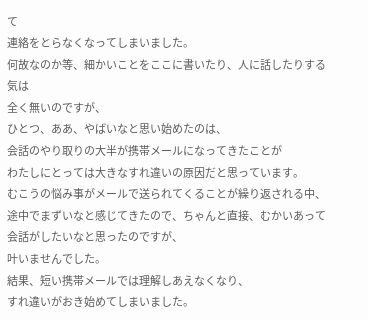て
連絡をとらなくなってしまいました。
何故なのか等、細かいことをここに書いたり、人に話したりする気は
全く無いのですが、
ひとつ、ああ、やばいなと思い始めたのは、
会話のやり取りの大半が携帯メールになってきたことが
わたしにとっては大きなすれ違いの原因だと思っています。
むこうの悩み事がメールで送られてくることが繰り返される中、
途中でまずいなと感じてきたので、ちゃんと直接、むかいあって
会話がしたいなと思ったのですが、
叶いませんでした。
結果、短い携帯メールでは理解しあえなくなり、
すれ違いがおき始めてしまいました。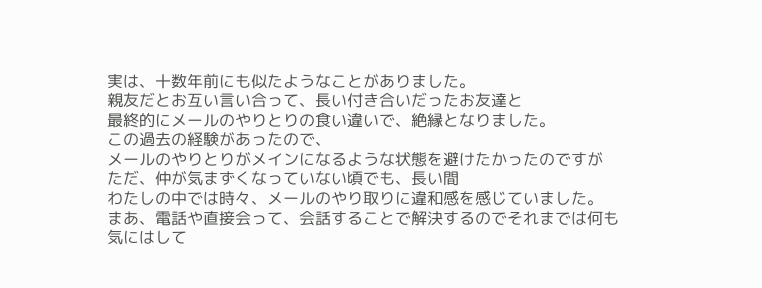実は、十数年前にも似たようなことがありました。
親友だとお互い言い合って、長い付き合いだったお友達と
最終的にメールのやりとりの食い違いで、絶縁となりました。
この過去の経験があったので、
メールのやりとりがメインになるような状態を避けたかったのですが
ただ、仲が気まずくなっていない頃でも、長い間
わたしの中では時々、メールのやり取りに違和感を感じていました。
まあ、電話や直接会って、会話することで解決するのでそれまでは何も
気にはして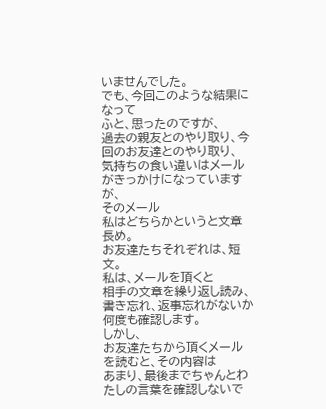いませんでした。
でも、今回このような結果になって
ふと、思ったのですが、
過去の親友とのやり取り、今回のお友達とのやり取り、
気持ちの食い違いはメールがきっかけになっていますが、
そのメール
私はどちらかというと文章長め。
お友達たちそれぞれは、短文。
私は、メールを頂くと
相手の文章を繰り返し読み、書き忘れ、返事忘れがないか
何度も確認します。
しかし、
お友達たちから頂くメールを読むと、その内容は
あまり、最後までちゃんとわたしの言葉を確認しないで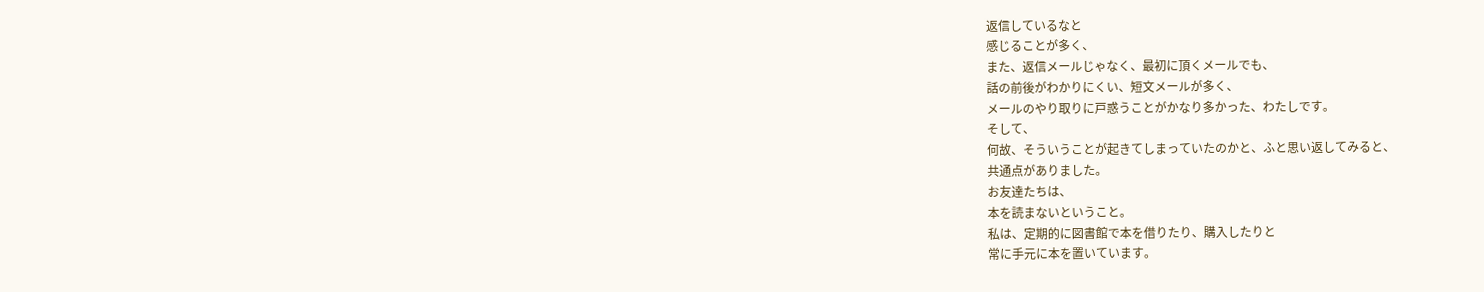返信しているなと
感じることが多く、
また、返信メールじゃなく、最初に頂くメールでも、
話の前後がわかりにくい、短文メールが多く、
メールのやり取りに戸惑うことがかなり多かった、わたしです。
そして、
何故、そういうことが起きてしまっていたのかと、ふと思い返してみると、
共通点がありました。
お友達たちは、
本を読まないということ。
私は、定期的に図書館で本を借りたり、購入したりと
常に手元に本を置いています。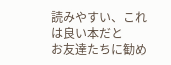読みやすい、これは良い本だと
お友達たちに勧め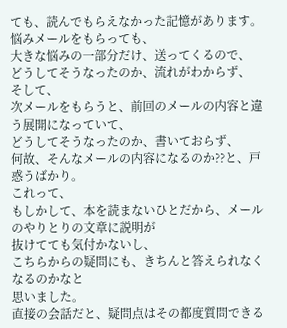ても、読んでもらえなかった記憶があります。
悩みメールをもらっても、
大きな悩みの一部分だけ、送ってくるので、
どうしてそうなったのか、流れがわからず、
そして、
次メールをもらうと、前回のメールの内容と違う展開になっていて、
どうしてそうなったのか、書いておらず、
何故、そんなメールの内容になるのか??と、戸惑うばかり。
これって、
もしかして、本を読まないひとだから、メールのやりとりの文章に説明が
抜けてても気付かないし、
こちらからの疑問にも、きちんと答えられなくなるのかなと
思いました。
直接の会話だと、疑問点はその都度質問できる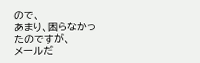ので、
あまり、困らなかったのですが、
メールだ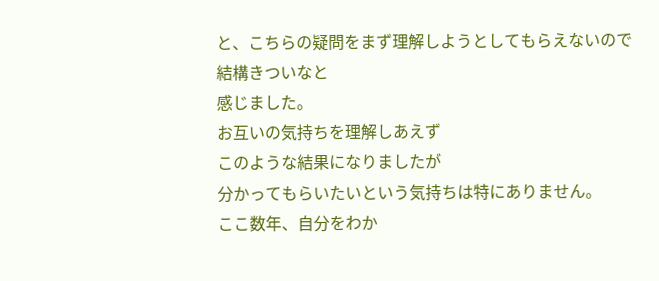と、こちらの疑問をまず理解しようとしてもらえないので
結構きついなと
感じました。
お互いの気持ちを理解しあえず
このような結果になりましたが
分かってもらいたいという気持ちは特にありません。
ここ数年、自分をわか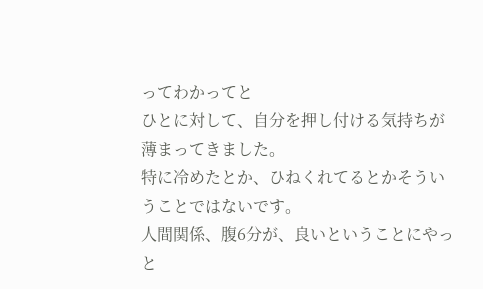ってわかってと
ひとに対して、自分を押し付ける気持ちが薄まってきました。
特に冷めたとか、ひねくれてるとかそういうことではないです。
人間関係、腹6分が、良いということにやっと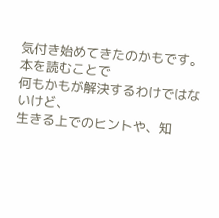気付き始めてきたのかもです。
本を読むことで
何もかもが解決するわけではないけど、
生きる上でのヒントや、知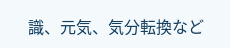識、元気、気分転換など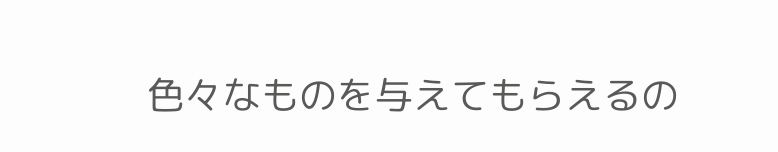色々なものを与えてもらえるの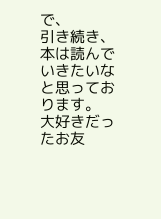で、
引き続き、本は読んでいきたいなと思っております。
大好きだったお友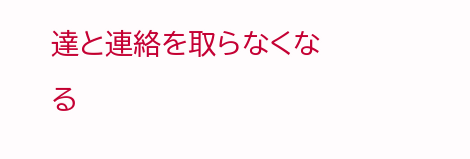達と連絡を取らなくなる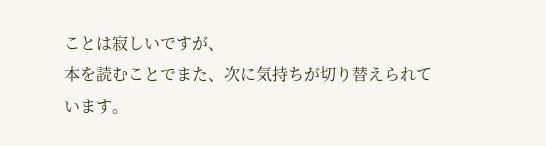ことは寂しいですが、
本を読むことでまた、次に気持ちが切り替えられています。